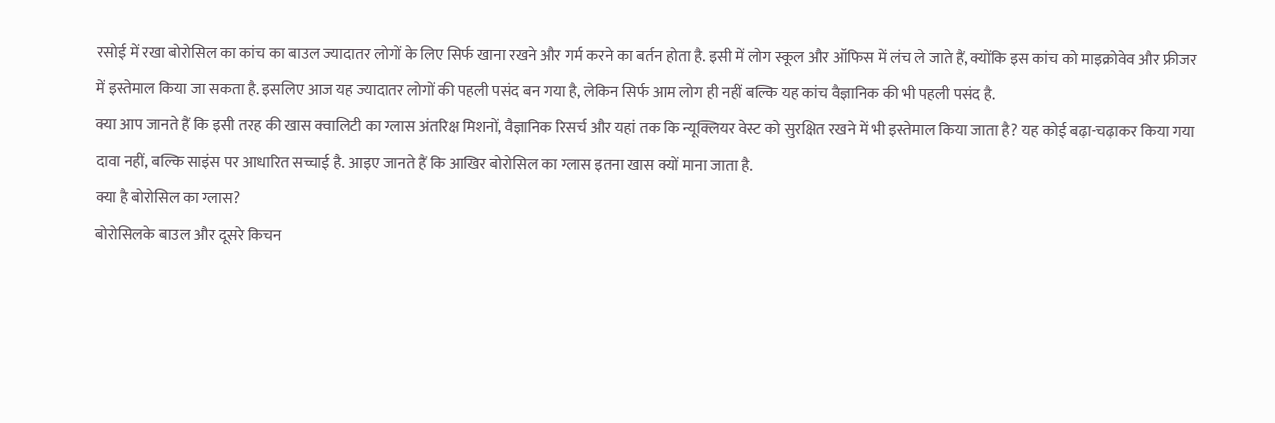रसोई में रखा बोरोसिल का कांच का बाउल ज्यादातर लोगों के लिए सिर्फ खाना रखने और गर्म करने का बर्तन होता है. इसी में लोग स्कूल और ऑफिस में लंच ले जाते हैं, क्योंकि इस कांच को माइक्रोवेव और फ्रीजर में इस्तेमाल किया जा सकता है. इसलिए आज यह ज्यादातर लोगों की पहली पसंद बन गया है, लेकिन सिर्फ आम लोग ही नहीं बल्कि यह कांच वैज्ञानिक की भी पहली पसंद है.
क्या आप जानते हैं कि इसी तरह की खास क्वालिटी का ग्लास अंतरिक्ष मिशनों, वैज्ञानिक रिसर्च और यहां तक कि न्यूक्लियर वेस्ट को सुरक्षित रखने में भी इस्तेमाल किया जाता है? यह कोई बढ़ा-चढ़ाकर किया गया दावा नहीं, बल्कि साइंस पर आधारित सच्चाई है. आइए जानते हैं कि आखिर बोरोसिल का ग्लास इतना खास क्यों माना जाता है.
क्या है बोरोसिल का ग्लास?
बोरोसिलके बाउल और दूसरे किचन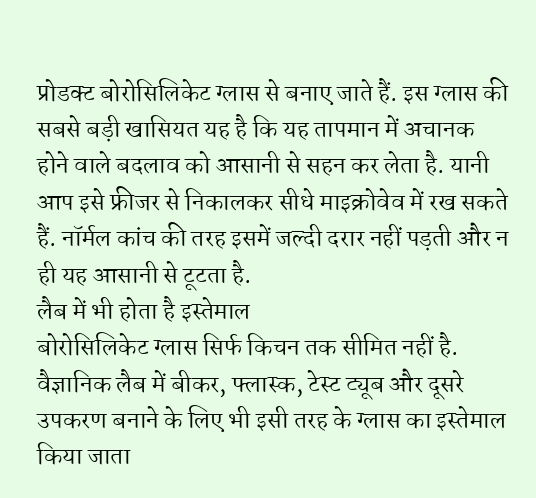प्रोडक्ट बोरोसिलिकेट ग्लास से बनाए जाते हैं. इस ग्लास की सबसे बड़ी खासियत यह है कि यह तापमान में अचानक होने वाले बदलाव को आसानी से सहन कर लेता है. यानी आप इसे फ्रीजर से निकालकर सीधे माइक्रोवेव में रख सकते हैं. नॉर्मल कांच की तरह इसमें जल्दी दरार नहीं पड़ती और न ही यह आसानी से टूटता है.
लैब में भी होता है इस्तेमाल
बोरोसिलिकेट ग्लास सिर्फ किचन तक सीमित नहीं है. वैज्ञानिक लैब में बीकर, फ्लास्क, टेस्ट ट्यूब और दूसरे उपकरण बनाने के लिए भी इसी तरह के ग्लास का इस्तेमाल किया जाता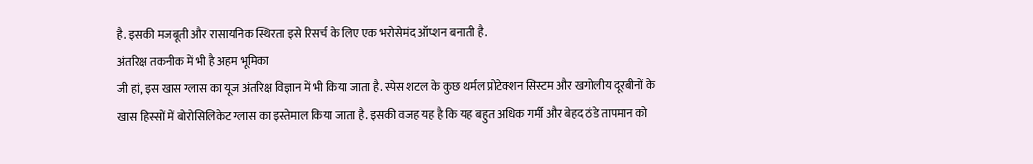है. इसकी मजबूती और रासायनिक स्थिरता इसे रिसर्च के लिए एक भरोसेमंद ऑप्शन बनाती है.
अंतरिक्ष तकनीक में भी है अहम भूमिका
जी हां, इस खास ग्लास का यूज अंतरिक्ष विज्ञान में भी किया जाता है. स्पेस शटल के कुछ थर्मल प्रोटेक्शन सिस्टम और खगोलीय दूरबीनों के खास हिस्सों में बोरोसिलिकेट ग्लास का इस्तेमाल किया जाता है. इसकी वजह यह है कि यह बहुत अधिक गर्मी और बेहद ठंडे तापमान को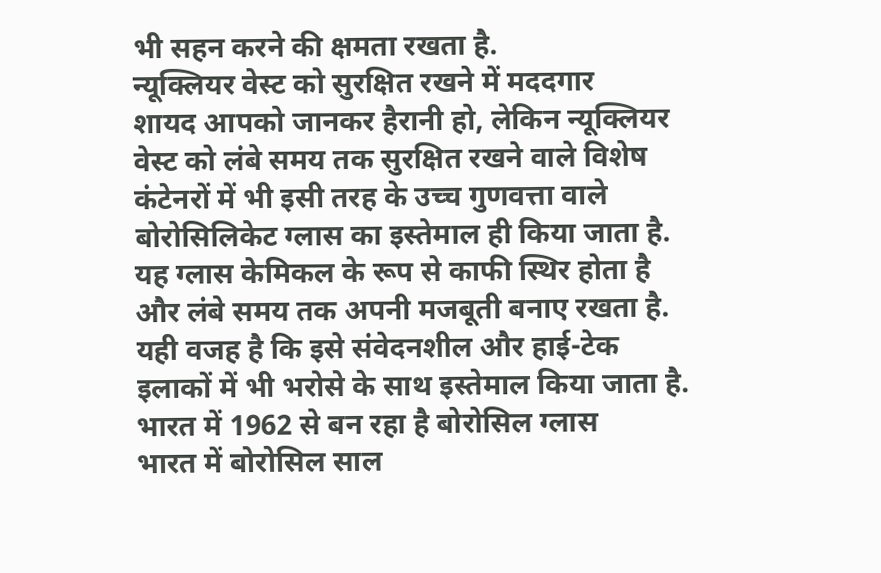भी सहन करने की क्षमता रखता है.
न्यूक्लियर वेस्ट को सुरक्षित रखने में मददगार
शायद आपको जानकर हैरानी हो, लेकिन न्यूक्लियर वेस्ट को लंबे समय तक सुरक्षित रखने वाले विशेष कंटेनरों में भी इसी तरह के उच्च गुणवत्ता वाले बोरोसिलिकेट ग्लास का इस्तेमाल ही किया जाता है.
यह ग्लास केमिकल के रूप से काफी स्थिर होता है और लंबे समय तक अपनी मजबूती बनाए रखता है. यही वजह है कि इसे संवेदनशील और हाई-टेक इलाकों में भी भरोसे के साथ इस्तेमाल किया जाता है.
भारत में 1962 से बन रहा है बोरोसिल ग्लास
भारत में बोरोसिल साल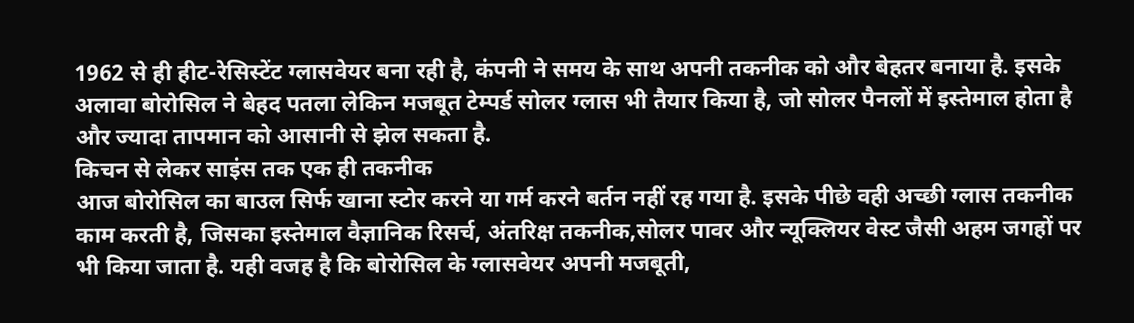1962 से ही हीट-रेसिस्टेंट ग्लासवेयर बना रही है, कंपनी ने समय के साथ अपनी तकनीक को और बेहतर बनाया है. इसके अलावा बोरोसिल ने बेहद पतला लेकिन मजबूत टेम्पर्ड सोलर ग्लास भी तैयार किया है, जो सोलर पैनलों में इस्तेमाल होता है और ज्यादा तापमान को आसानी से झेल सकता है.
किचन से लेकर साइंस तक एक ही तकनीक
आज बोरोसिल का बाउल सिर्फ खाना स्टोर करने या गर्म करने बर्तन नहीं रह गया है. इसके पीछे वही अच्छी ग्लास तकनीक काम करती है, जिसका इस्तेमाल वैज्ञानिक रिसर्च, अंतरिक्ष तकनीक,सोलर पावर और न्यूक्लियर वेस्ट जैसी अहम जगहों पर भी किया जाता है. यही वजह है कि बोरोसिल के ग्लासवेयर अपनी मजबूती,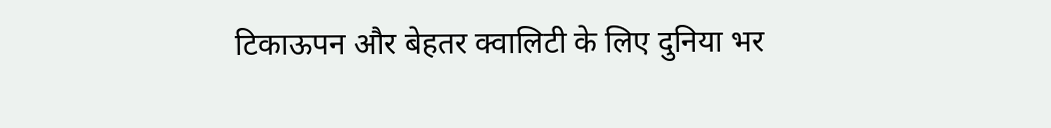टिकाऊपन और बेहतर क्वालिटी के लिए दुनिया भर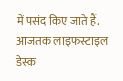में पसंद किए जाते हैं.
आजतक लाइफस्टाइल डेस्क